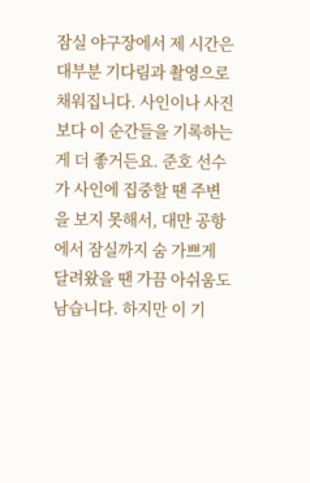잠실 야구장에서 제 시간은 대부분 기다림과 촬영으로 채워집니다. 사인이나 사진보다 이 순간들을 기록하는 게 더 좋거든요. 준호 선수가 사인에 집중할 땐 주변을 보지 못해서, 대만 공항에서 잠실까지 숨 가쁘게 달려왔을 땐 가끔 아쉬움도 남습니다. 하지만 이 기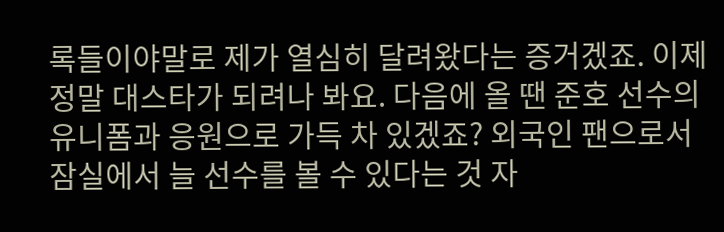록들이야말로 제가 열심히 달려왔다는 증거겠죠. 이제 정말 대스타가 되려나 봐요. 다음에 올 땐 준호 선수의 유니폼과 응원으로 가득 차 있겠죠? 외국인 팬으로서 잠실에서 늘 선수를 볼 수 있다는 것 자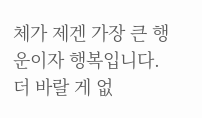체가 제겐 가장 큰 행운이자 행복입니다. 더 바랄 게 없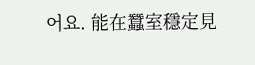어요. 能在蠶室穩定見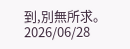到,別無所求。 2026/06/28